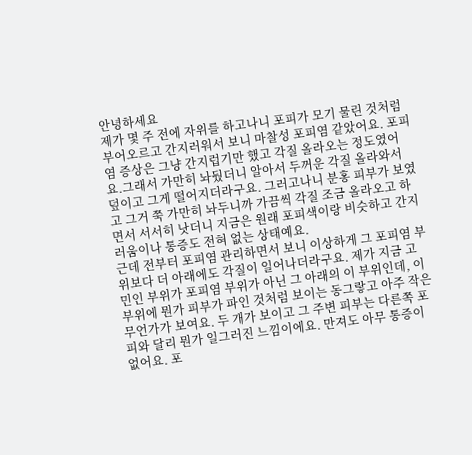안녕하세요
제가 몇 주 전에 자위를 하고나니 포피가 모기 물린 것처럼 부어오르고 간지러워서 보니 마찰성 포피염 같았어요. 포피염 증상은 그냥 간지럽기만 했고 각질 올라오는 정도였어요.그래서 가만히 놔뒀더니 알아서 두꺼운 각질 올라와서 덮이고 그게 떨어지더라구요. 그러고나니 분홍 피부가 보였고 그거 쭉 가만히 놔두니까 가끔씩 각질 조금 올라오고 하면서 서서히 낫더니 지금은 원래 포피색이랑 비슷하고 간지러움이나 통증도 전혀 없는 상태예요.
근데 전부터 포피염 관리하면서 보니 이상하게 그 포피염 부위보다 더 아래에도 각질이 일어나더라구요. 제가 지금 고민인 부위가 포피염 부위가 아닌 그 아래의 이 부위인데, 이 부위에 뭔가 피부가 파인 것처럼 보이는 동그랗고 아주 작은 무언가가 보여요. 두 개가 보이고 그 주변 피부는 다른쪽 포피와 달리 뭔가 일그러진 느낌이에요. 만져도 아무 통증이 없어요. 포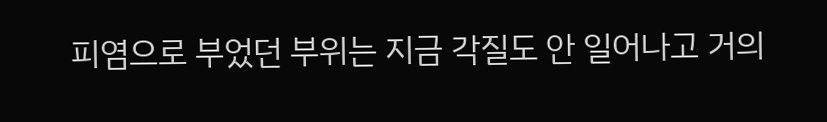피염으로 부었던 부위는 지금 각질도 안 일어나고 거의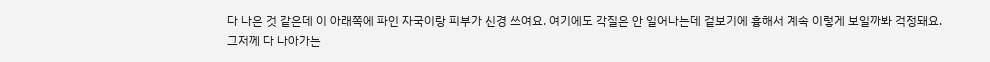다 나은 것 같은데 이 아래쪽에 파인 자국이랑 피부가 신경 쓰여요. 여기에도 각질은 안 일어나는데 겉보기에 흉해서 계속 이렇게 보일까봐 걱정돼요.
그저께 다 나아가는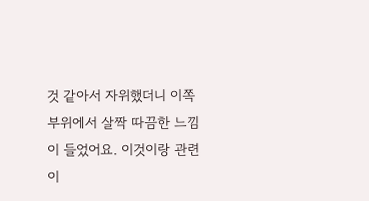것 같아서 자위했더니 이쪽 부위에서 살짝 따끔한 느낌이 들었어요. 이것이랑 관련이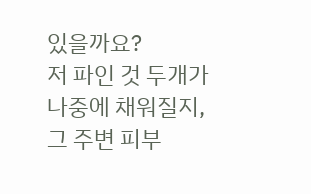있을까요?
저 파인 것 두개가 나중에 채워질지, 그 주변 피부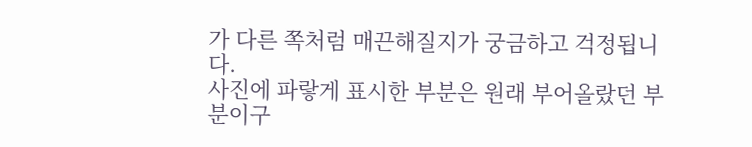가 다른 쪽처럼 매끈해질지가 궁금하고 걱정됩니다.
사진에 파랗게 표시한 부분은 원래 부어올랐던 부분이구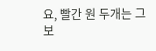요, 빨간 원 두개는 그보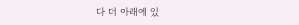다 더 아래에 있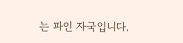는 파인 자국입니다.